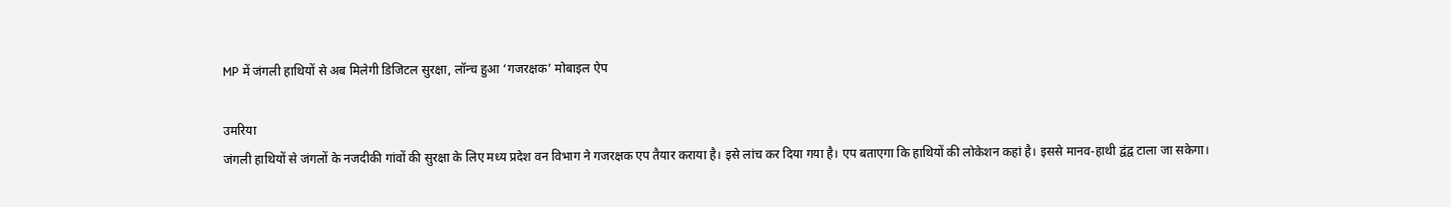MP में जंगली हाथियों से अब मिलेगी डिजिटल सुरक्षा, लॉन्च हुआ ‘गजरक्षक’ मोबाइल ऐप

उमरिया
जंगली हाथियों से जंगलों के नजदीकी गांवों की सुरक्षा के लिए मध्य प्रदेश वन विभाग ने गजरक्षक एप तैयार कराया है। इसे लांच कर दिया गया है। एप बताएगा कि हाथियों की लोकेशन कहां है। इससे मानव-हाथी द्वंद्व टाला जा सकेगा।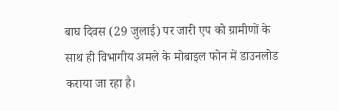बाघ दिवस (29 जुलाई) पर जारी एप को ग्रामीणों के साथ ही विभागीय अमले के मोबाइल फोन में डाउनलोड कराया जा रहा है।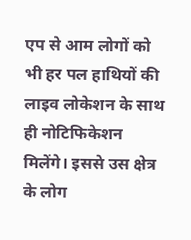एप से आम लोगों को भी हर पल हाथियों की लाइव लोकेशन के साथ ही नोटिफिकेशन मिलेंगे। इससे उस क्षेत्र के लोग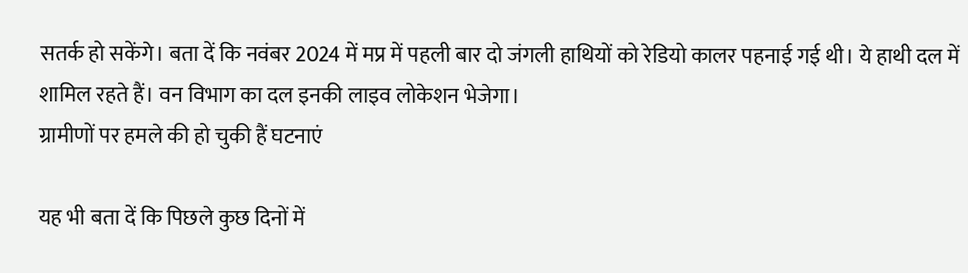सतर्क हो सकेंगे। बता दें कि नवंबर 2024 में मप्र में पहली बार दो जंगली हाथियों को रेडियो कालर पहनाई गई थी। ये हाथी दल में शामिल रहते हैं। वन विभाग का दल इनकी लाइव लोकेशन भेजेगा।
ग्रामीणों पर हमले की हो चुकी हैं घटनाएं

यह भी बता दें कि पिछले कुछ दिनों में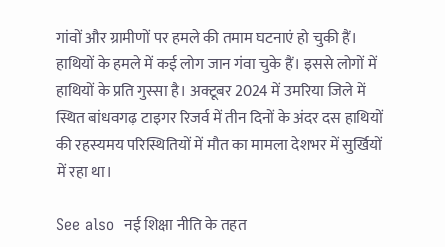गांवों और ग्रामीणों पर हमले की तमाम घटनाएं हो चुकी हैं। हाथियों के हमले में कई लोग जान गंवा चुके हैं। इससे लोगों में हाथियों के प्रति गुस्सा है। अक्टूबर 2024 में उमरिया जिले में स्थित बांधवगढ़ टाइगर रिजर्व में तीन दिनों के अंदर दस हाथियों की रहस्यमय परिस्थितियों में मौत का मामला देशभर में सुर्खियों में रहा था।

See also  नई शिक्षा नीति के तहत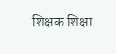शिक्षक शिक्षा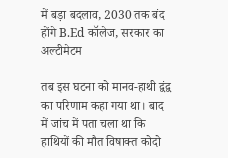में बड़ा बदलाव, 2030 तक बंद होंगे B.Ed कॉलेज, सरकार का अल्टीमेटम

तब इस घटना को मानव-हाथी द्वंद्व का परिणाम कहा गया था। बाद में जांच में पता चला था कि हाथियों की मौत विषाक्त कोदो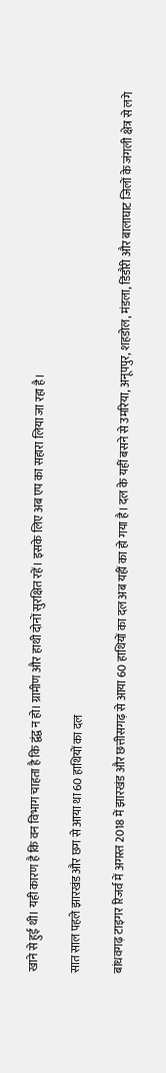खाने से हुई थी। यही कारण है कि वन विभाग चाहता है कि द्वंद्व न हो। ग्रामीण और हाथी दोनों सुरक्षित रहें। इसके लिए अब एप का सहारा लिया जा रहा है।

सात साल पहले झारखंड और छग से आया था 60 हाथियों का दल

बांधवगढ़ टाइगर रिजर्व में अगस्त 2018 में झारखंड और छत्तीसगढ़ से आया 60 हाथियों का दल अब यहीं का हो गया है। दल के यहीं बसने से उमरिया, अनूपपुर, शहडोल, मंडला, डिंडौरी और बालाघाट जिलों के जंगली क्षेत्र से लगे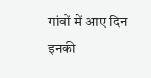गांवों में आए दिन इनकी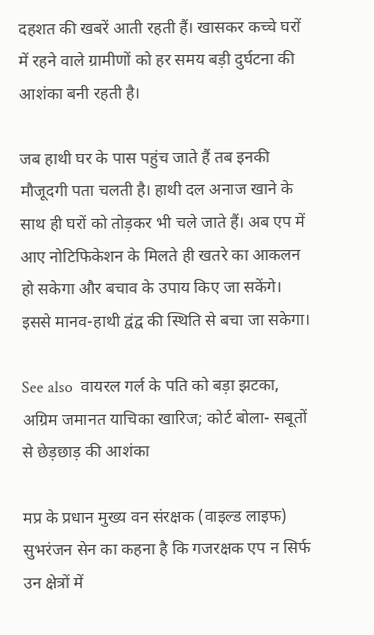दहशत की खबरें आती रहती हैं। खासकर कच्चे घरों में रहने वाले ग्रामीणों को हर समय बड़ी दुर्घटना की आशंका बनी रहती है।

जब हाथी घर के पास पहुंच जाते हैं तब इनकी मौजूदगी पता चलती है। हाथी दल अनाज खाने के साथ ही घरों को तोड़कर भी चले जाते हैं। अब एप में आए नोटिफिकेशन के मिलते ही खतरे का आकलन हो सकेगा और बचाव के उपाय किए जा सकेंगे। इससे मानव-हाथी द्वंद्व की स्थिति से बचा जा सकेगा।

See also  वायरल गर्ल के पति को बड़ा झटका, अग्रिम जमानत याचिका खारिज; कोर्ट बोला- सबूतों से छेड़छाड़ की आशंका

मप्र के प्रधान मुख्य वन संरक्षक (वाइल्ड लाइफ) सुभरंजन सेन का कहना है कि गजरक्षक एप न सिर्फ उन क्षेत्रों में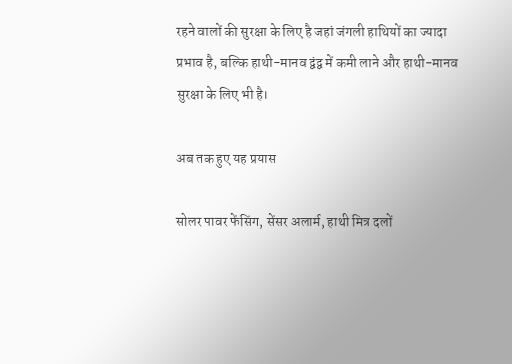रहने वालों की सुरक्षा के लिए है जहां जंगली हाथियों का ज्यादा प्रभाव है, बल्कि हाथी-मानव द्वंद्व में कमी लाने और हाथी-मानव सुरक्षा के लिए भी है।

अब तक हुए यह प्रयास

सोलर पावर फेंसिंग, सेंसर अलार्म, हाथी मित्र दलों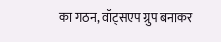का गठन, वॉट्सएप ग्रुप बनाकर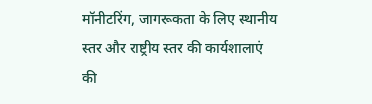मॉनीटरिंग, जागरूकता के लिए स्थानीय स्तर और राष्ट्रीय स्तर की कार्यशालाएं की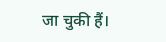जा चुकी हैं।